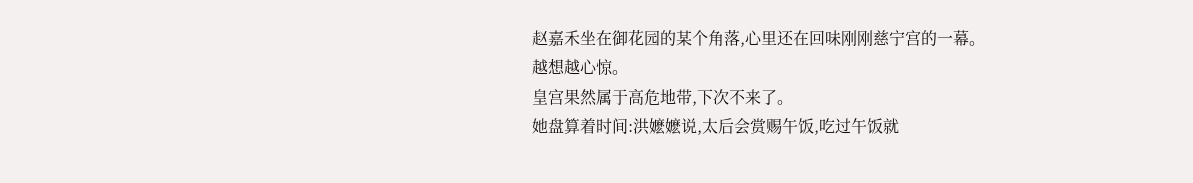赵嘉禾坐在御花园的某个角落,心里还在回味刚刚慈宁宫的一幕。
越想越心惊。
皇宫果然属于高危地带,下次不来了。
她盘算着时间:洪嬷嬷说,太后会赏赐午饭,吃过午饭就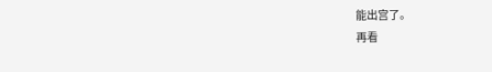能出宫了。
再看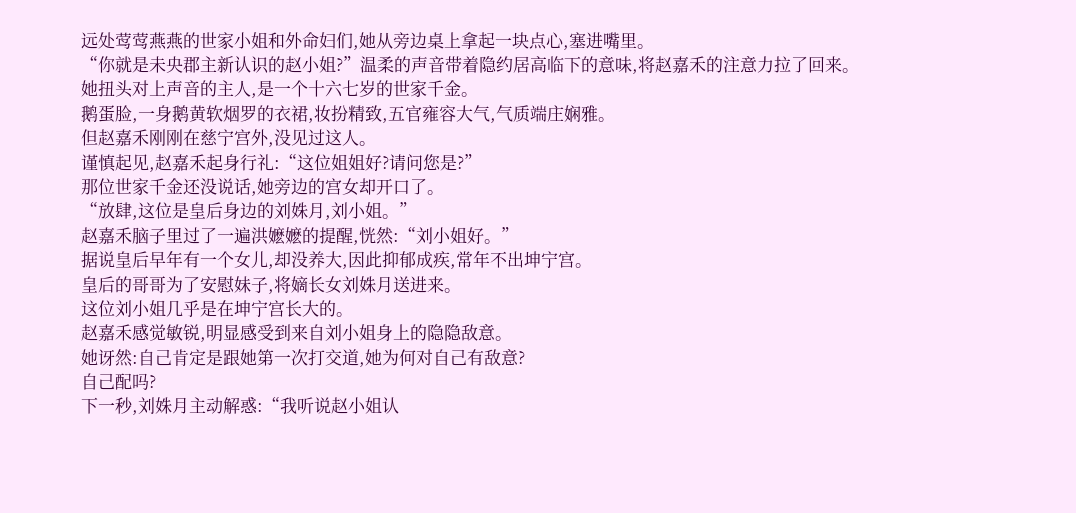远处莺莺燕燕的世家小姐和外命妇们,她从旁边桌上拿起一块点心,塞进嘴里。
“你就是未央郡主新认识的赵小姐?”温柔的声音带着隐约居高临下的意味,将赵嘉禾的注意力拉了回来。
她扭头对上声音的主人,是一个十六七岁的世家千金。
鹅蛋脸,一身鹅黄软烟罗的衣裙,妆扮精致,五官雍容大气,气质端庄娴雅。
但赵嘉禾刚刚在慈宁宫外,没见过这人。
谨慎起见,赵嘉禾起身行礼:“这位姐姐好?请问您是?”
那位世家千金还没说话,她旁边的宫女却开口了。
“放肆,这位是皇后身边的刘姝月,刘小姐。”
赵嘉禾脑子里过了一遍洪嬷嬷的提醒,恍然:“刘小姐好。”
据说皇后早年有一个女儿,却没养大,因此抑郁成疾,常年不出坤宁宫。
皇后的哥哥为了安慰妹子,将嫡长女刘姝月送进来。
这位刘小姐几乎是在坤宁宫长大的。
赵嘉禾感觉敏锐,明显感受到来自刘小姐身上的隐隐敌意。
她讶然:自己肯定是跟她第一次打交道,她为何对自己有敌意?
自己配吗?
下一秒,刘姝月主动解惑:“我听说赵小姐认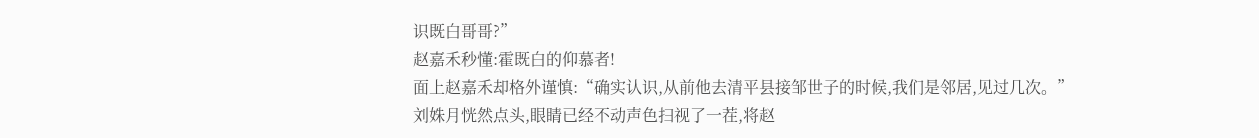识既白哥哥?”
赵嘉禾秒懂:霍既白的仰慕者!
面上赵嘉禾却格外谨慎:“确实认识,从前他去清平县接邹世子的时候,我们是邻居,见过几次。”
刘姝月恍然点头,眼睛已经不动声色扫视了一茬,将赵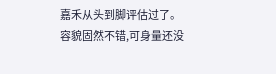嘉禾从头到脚评估过了。
容貌固然不错,可身量还没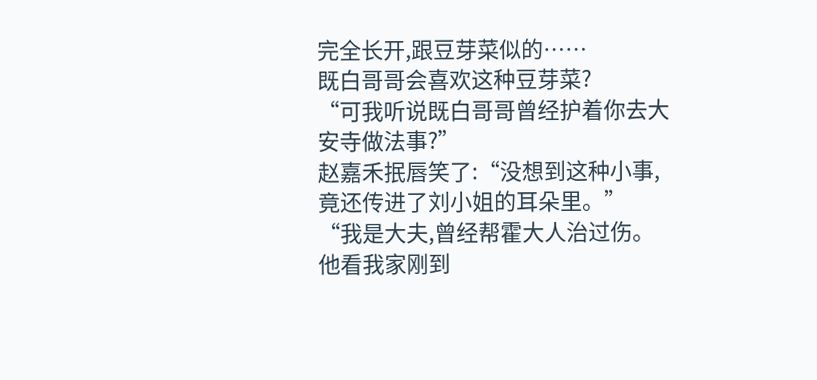完全长开,跟豆芽菜似的……
既白哥哥会喜欢这种豆芽菜?
“可我听说既白哥哥曾经护着你去大安寺做法事?”
赵嘉禾抿唇笑了:“没想到这种小事,竟还传进了刘小姐的耳朵里。”
“我是大夫,曾经帮霍大人治过伤。他看我家刚到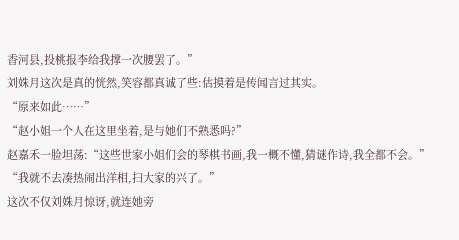香河县,投桃报李给我撑一次腰罢了。”
刘姝月这次是真的恍然,笑容都真诚了些:估摸着是传闻言过其实。
“原来如此……”
“赵小姐一个人在这里坐着,是与她们不熟悉吗?”
赵嘉禾一脸坦荡:“这些世家小姐们会的琴棋书画,我一概不懂,猜谜作诗,我全都不会。”
“我就不去凑热闹出洋相,扫大家的兴了。”
这次不仅刘姝月惊讶,就连她旁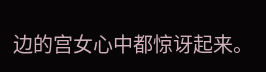边的宫女心中都惊讶起来。